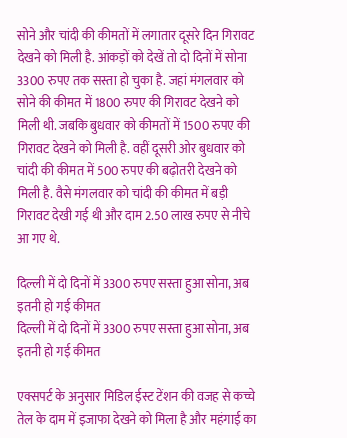सोने और चांदी की कीमतों में लगातार दूसरे दिन गिरावट देखने को मिली है. आंकड़ों को देखें तो दो दिनों में सोना 3300 रुपए तक सस्ता हो चुका है. जहां मंगलवार को सोने की कीमत में 1800 रुपए की गिरावट देखने को मिली थी. जबकि बुधवार को कीमतों में 1500 रुपए की गिरावट देखने को मिली है. वहीं दूसरी ओर बुधवार को चांदी की कीमत में 500 रुपए की बढ़ोतरी देखने को मिली है. वैसे मंगलवार को चांदी की कीमत में बड़ी गिरावट देखी गई थी और दाम 2.50 लाख रुपए से नीचे आ गए थे.

दिल्ली में दो दिनों में 3300 रुपए सस्ता हुआ सोना, अब इतनी हो गई कीमत
दिल्ली में दो दिनों में 3300 रुपए सस्ता हुआ सोना, अब इतनी हो गई कीमत

एक्सपर्ट के अनुसार मिडिल ईस्ट टेंशन की वजह से कच्चे तेल के दाम में इजाफा देखने को मिला है और महंगाई का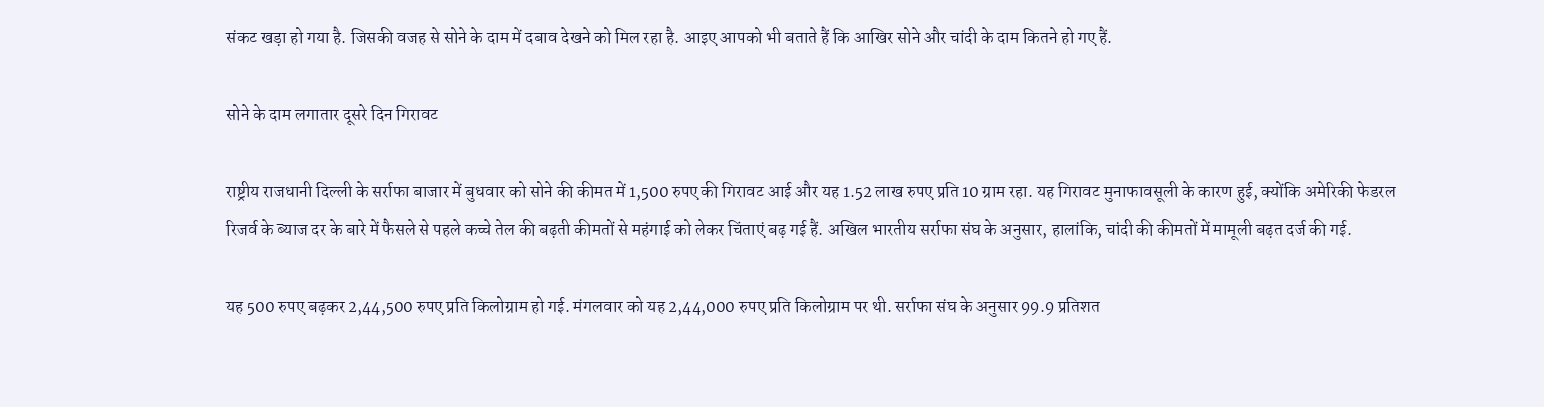संकट खड़ा हो गया है. जिसकी वजह से सोने के दाम में दबाव देखने को मिल रहा है. आइए आपको भी बताते हैं कि आखिर सोने और चांदी के दाम कितने हो गए हैं.

सोने के दाम लगातार दूसरे दिन गिरावट

राष्ट्रीय राजधानी दिल्ली के सर्राफा बाजार में बुधवार को सोने की कीमत में 1,500 रुपए की गिरावट आई और यह 1.52 लाख रुपए प्रति 10 ग्राम रहा. यह गिरावट मुनाफावसूली के कारण हुई, क्योंकि अमेरिकी फेडरल रिजर्व के ब्याज दर के बारे में फैसले से पहले कच्चे तेल की बढ़ती कीमतों से महंगाई को लेकर चिंताएं बढ़ गई हैं. अखिल भारतीय सर्राफा संघ के अनुसार, हालांकि, चांदी की कीमतों में मामूली बढ़त दर्ज की गई.

यह 500 रुपए बढ़कर 2,44,500 रुपए प्रति किलोग्राम हो गई. मंगलवार को यह 2,44,000 रुपए प्रति किलोग्राम पर थी. सर्राफा संघ के अनुसार 99.9 प्रतिशत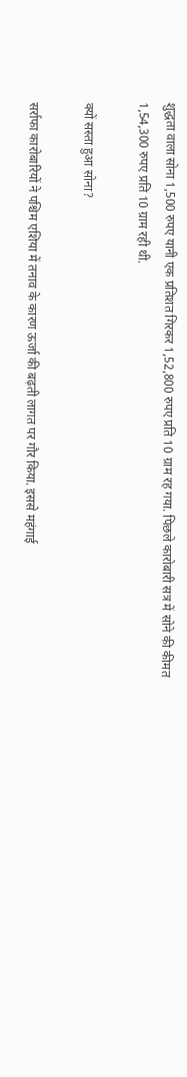शुद्धता वाला सोना 1,500 रुपए यानी एक प्रतिशत गिरकर 1,52,800 रुपए प्रति 10 ग्राम रह गया. पिछले कारोबारी सत्र में सोने की कीमत 1,54,300 रुपए प्रति 10 ग्राम रही थी.

क्यों सस्ता हुआ सोना?

सर्राफा कारोबारियों ने पश्चिम एशिया में तनाव के कारण ऊर्जा की बढ़ती लागत पर गौर किया. इससे महंगाई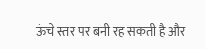ऊंचे स्तर पर बनी रह सकती है और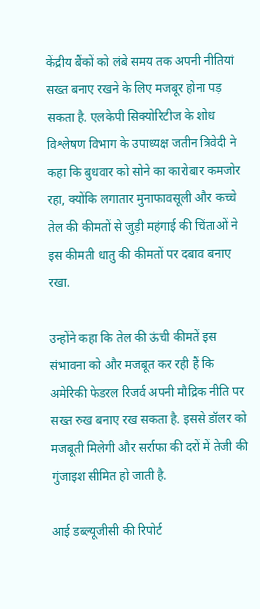केंद्रीय बैंकों को लंबे समय तक अपनी नीतियां सख्त बनाए रखने के लिए मजबूर होना पड़ सकता है. एलकेपी सिक्योरिटीज के शोध विश्लेषण विभाग के उपाध्यक्ष जतीन त्रिवेदी ने कहा कि बुधवार को सोने का कारोबार कमजोर रहा, क्योंकि लगातार मुनाफावसूली और कच्चे तेल की कीमतों से जुड़ी महंगाई की चिंताओं ने इस कीमती धातु की कीमतों पर दबाव बनाए रखा.

उन्होंने कहा कि तेल की ऊंची कीमतें इस संभावना को और मजबूत कर रही हैं कि अमेरिकी फेडरल रिजर्व अपनी मौद्रिक नीति पर सख्त रुख बनाए रख सकता है. इससे डॉलर को मजबूती मिलेगी और सर्राफा की दरों में तेजी की गुंजाइश सीमित हो जाती है.

आई डब्ल्यूजीसी की रिपोर्ट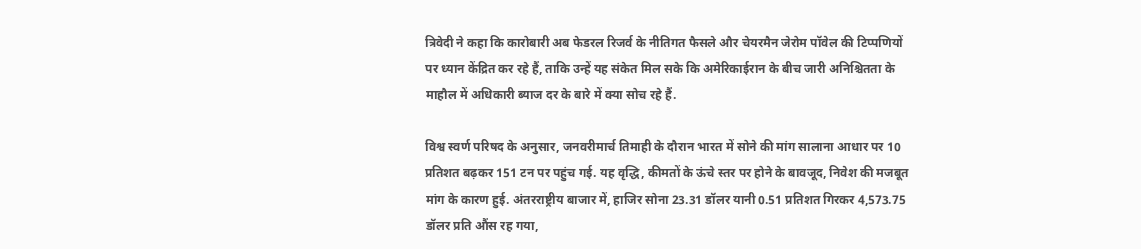त्रिवेदी ने कहा कि कारोबारी अब फेडरल रिजर्व के नीतिगत फैसले और चेयरमैन जेरोम पॉवेल की टिप्पणियों पर ध्यान केंद्रित कर रहे हैं, ताकि उन्हें यह संकेत मिल सके कि अमेरिकाईरान के बीच जारी अनिश्चितता के माहौल में अधिकारी ब्याज दर के बारे में क्या सोच रहे हैं.

विश्व स्वर्ण परिषद के अनुसार, जनवरीमार्च तिमाही के दौरान भारत में सोने की मांग सालाना आधार पर 10 प्रतिशत बढ़कर 151 टन पर पहुंच गई. यह वृद्धि, कीमतों के ऊंचे स्तर पर होने के बावजूद, निवेश की मजबूत मांग के कारण हुई. अंतरराष्ट्रीय बाजार में, हाजिर सोना 23.31 डॉलर यानी 0.51 प्रतिशत गिरकर 4,573.75 डॉलर प्रति औंस रह गया,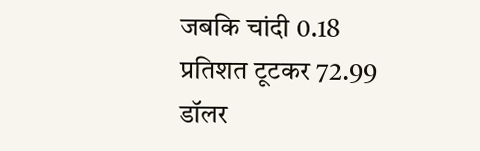जबकि चांदी 0.18 प्रतिशत टूटकर 72.99 डॉलर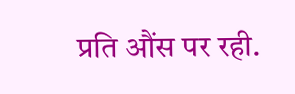प्रति औंस पर रही.